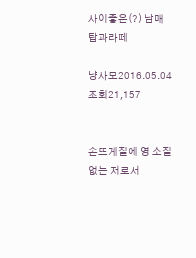사이좋은(?) 남매 탑과라떼

냥사모2016.05.04
조회21,157


손뜨게질에 영 소질없는 저로서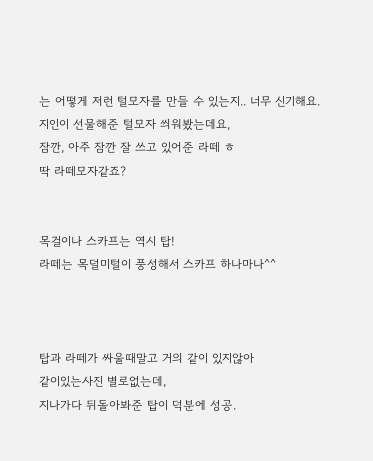는 어떻게 저런 털모자를 만들 수 있는지.. 너무 신기해요.
지인이 선물해준 털모자 씌워봤는데요,
잠깐, 아주 잠깐 잘 쓰고 있어준 라떼 ㅎ
딱 라떼모자같죠?


목걸이나 스카프는 역시 탑!
라떼는 목덜미털이 풍성해서 스카프 하나마나^^



탑과 라떼가 싸울때말고 거의 같이 있지않아
같이있는사진 별로없는데,
지나가다 뒤돌아봐준 탑이 덕분에 성공.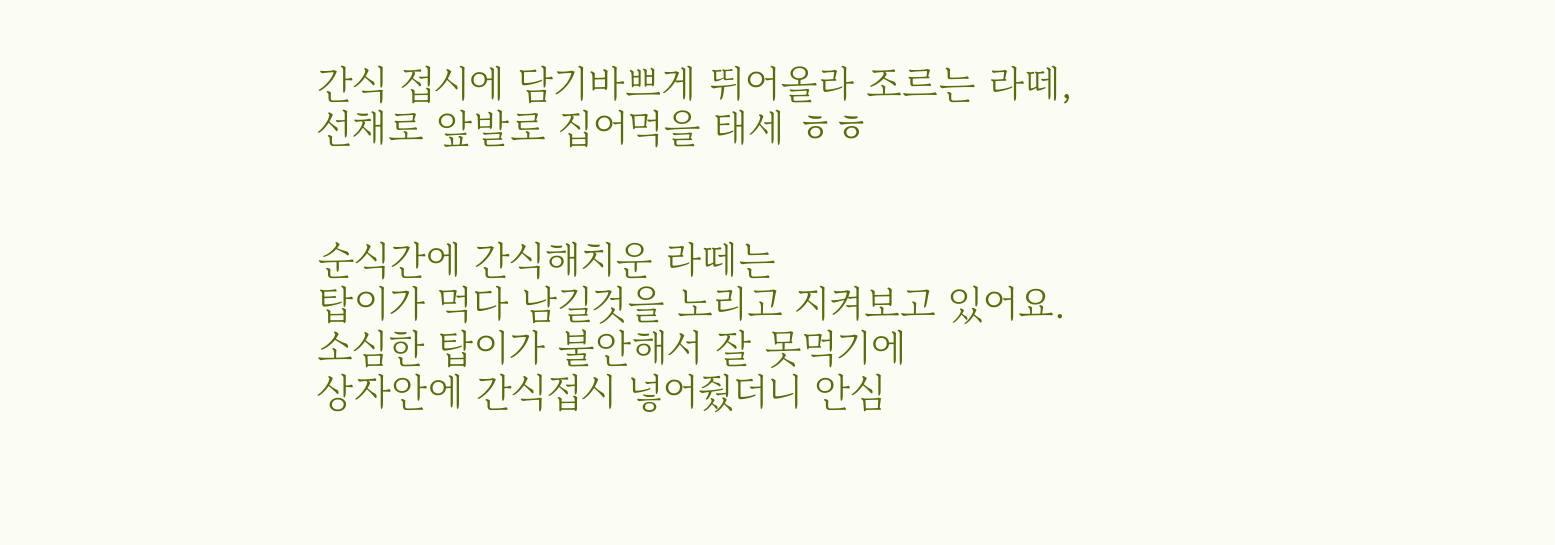간식 접시에 담기바쁘게 뛰어올라 조르는 라떼,
선채로 앞발로 집어먹을 태세 ㅎㅎ


순식간에 간식해치운 라떼는
탑이가 먹다 남길것을 노리고 지켜보고 있어요.
소심한 탑이가 불안해서 잘 못먹기에
상자안에 간식접시 넣어줬더니 안심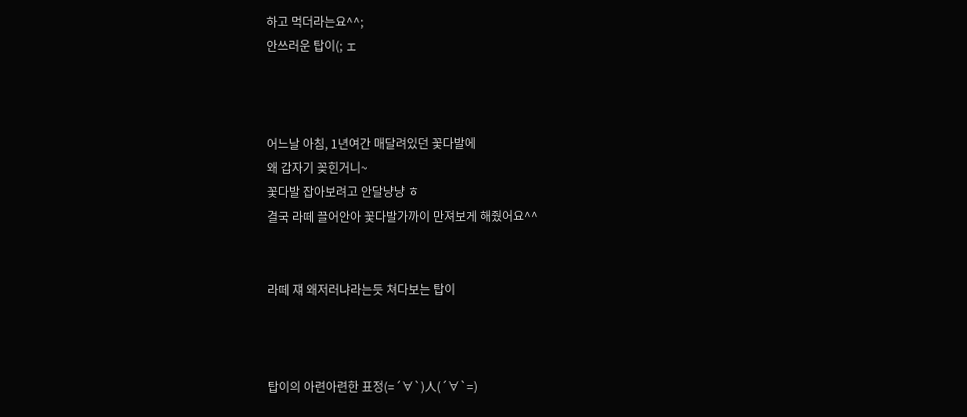하고 먹더라는요^^;
안쓰러운 탑이(; ェ



어느날 아침, 1년여간 매달려있던 꽃다발에
왜 갑자기 꽂힌거니~
꽃다발 잡아보려고 안달냥냥 ㅎ
결국 라떼 끌어안아 꽃다발가까이 만져보게 해줬어요^^


라떼 쟤 왜저러냐라는듯 쳐다보는 탑이



탑이의 아련아련한 표정(=´∀`)人(´∀`=)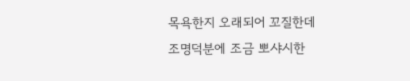목욕한지 오래되어 꼬질한데
조명덕분에 조금 뽀샤시한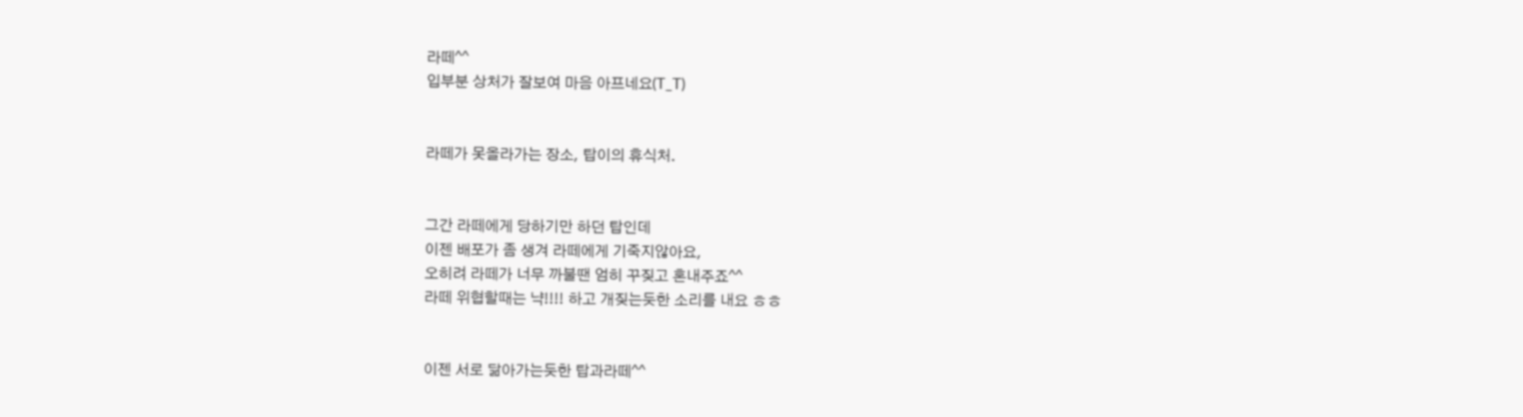라떼^^
입부분 상처가 잘보여 마음 아프네요(T_T)


라떼가 못올라가는 장소, 탑이의 휴식처.


그간 라떼에게 당하기만 하던 탑인데
이젠 배포가 좀 생겨 라떼에게 기죽지않아요,
오히려 라떼가 너무 까불땐 엄히 꾸짖고 혼내주죠^^
라떼 위협할때는 냑!!!! 하고 개짖는듯한 소리를 내요 ㅎㅎ


이젠 서로 닮아가는듯한 탑과라떼^^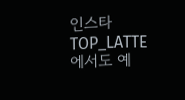인스타 TOP_LATTE 에서도 예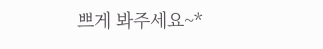쁘게 봐주세요~*